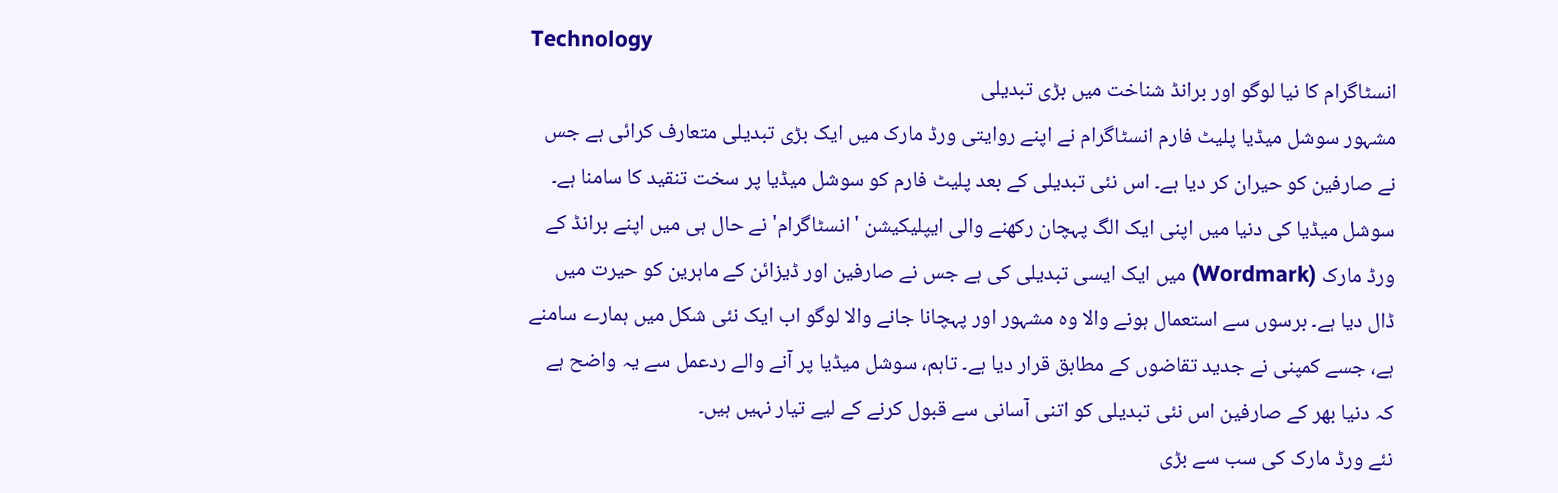Technology
انسٹاگرام کا نیا لوگو اور برانڈ شناخت میں بڑی تبدیلی
مشہور سوشل میڈیا پلیٹ فارم انسٹاگرام نے اپنے روایتی ورڈ مارک میں ایک بڑی تبدیلی متعارف کرائی ہے جس نے صارفین کو حیران کر دیا ہے۔ اس نئی تبدیلی کے بعد پلیٹ فارم کو سوشل میڈیا پر سخت تنقید کا سامنا ہے۔
سوشل میڈیا کی دنیا میں اپنی ایک الگ پہچان رکھنے والی ایپلیکیشن 'انسٹاگرام' نے حال ہی میں اپنے برانڈ کے ورڈ مارک (Wordmark) میں ایک ایسی تبدیلی کی ہے جس نے صارفین اور ڈیزائن کے ماہرین کو حیرت میں ڈال دیا ہے۔ برسوں سے استعمال ہونے والا وہ مشہور اور پہچانا جانے والا لوگو اب ایک نئی شکل میں ہمارے سامنے ہے، جسے کمپنی نے جدید تقاضوں کے مطابق قرار دیا ہے۔ تاہم، سوشل میڈیا پر آنے والے ردعمل سے یہ واضح ہے کہ دنیا بھر کے صارفین اس نئی تبدیلی کو اتنی آسانی سے قبول کرنے کے لیے تیار نہیں ہیں۔
نئے ورڈ مارک کی سب سے بڑی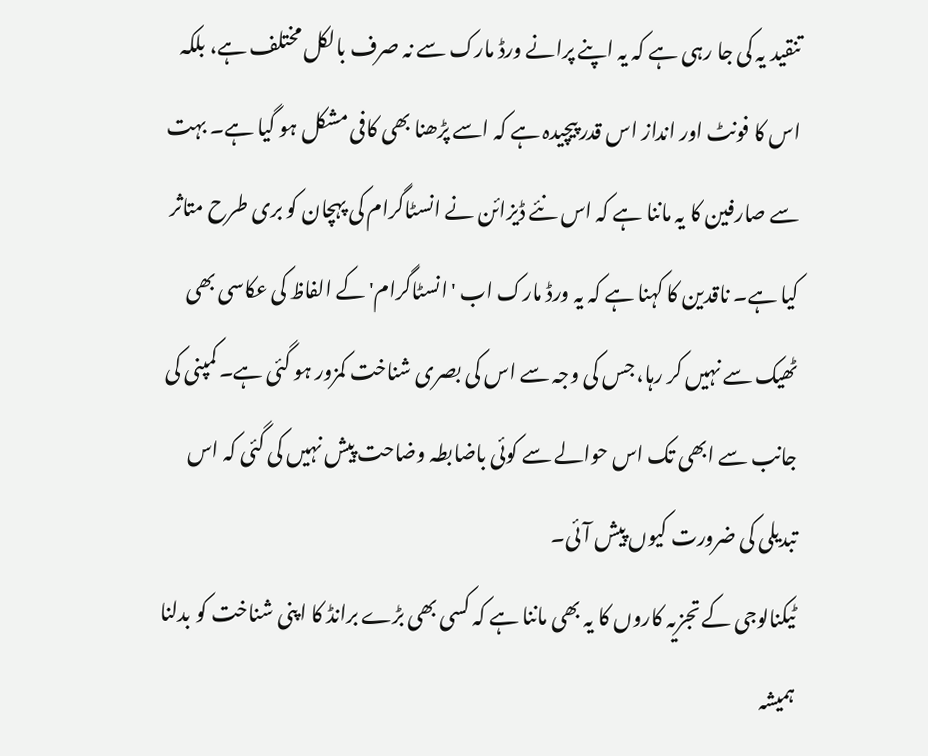تنقید یہ کی جا رہی ہے کہ یہ اپنے پرانے ورڈ مارک سے نہ صرف بالکل مختلف ہے، بلکہ اس کا فونٹ اور انداز اس قدر پیچیدہ ہے کہ اسے پڑھنا بھی کافی مشکل ہو گیا ہے۔ بہت سے صارفین کا یہ ماننا ہے کہ اس نئے ڈیزائن نے انسٹاگرام کی پہچان کو بری طرح متاثر کیا ہے۔ ناقدین کا کہنا ہے کہ یہ ورڈ مارک اب 'انسٹاگرام' کے الفاظ کی عکاسی بھی ٹھیک سے نہیں کر رہا، جس کی وجہ سے اس کی بصری شناخت کمزور ہو گئی ہے۔ کمپنی کی جانب سے ابھی تک اس حوالے سے کوئی باضابطہ وضاحت پیش نہیں کی گئی کہ اس تبدیلی کی ضرورت کیوں پیش آئی۔
ٹیکنالوجی کے تجزیہ کاروں کا یہ بھی ماننا ہے کہ کسی بھی بڑے برانڈ کا اپنی شناخت کو بدلنا ہمیشہ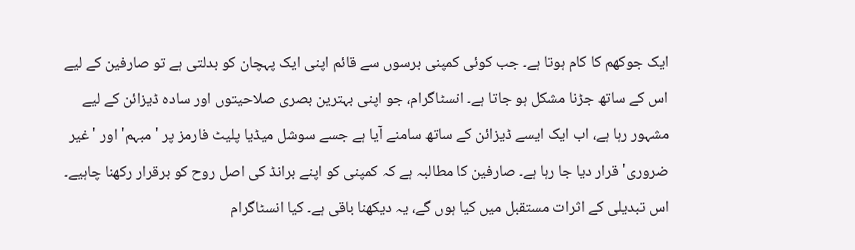ایک جوکھم کا کام ہوتا ہے۔ جب کوئی کمپنی برسوں سے قائم اپنی ایک پہچان کو بدلتی ہے تو صارفین کے لیے اس کے ساتھ جڑنا مشکل ہو جاتا ہے۔ انسٹاگرام، جو اپنی بہترین بصری صلاحیتوں اور سادہ ڈیزائن کے لیے مشہور رہا ہے، اب ایک ایسے ڈیزائن کے ساتھ سامنے آیا ہے جسے سوشل میڈیا پلیٹ فارمز پر 'مبہم' اور 'غیر ضروری' قرار دیا جا رہا ہے۔ صارفین کا مطالبہ ہے کہ کمپنی کو اپنے برانڈ کی اصل روح کو برقرار رکھنا چاہیے۔
اس تبدیلی کے اثرات مستقبل میں کیا ہوں گے، یہ دیکھنا باقی ہے۔ کیا انسٹاگرام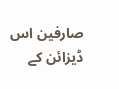صارفین اس ڈیزائن کے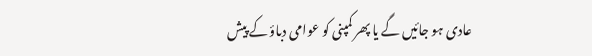عادی ہو جائیں گے یا پھر کمپنی کو عوامی دباؤ کے پیش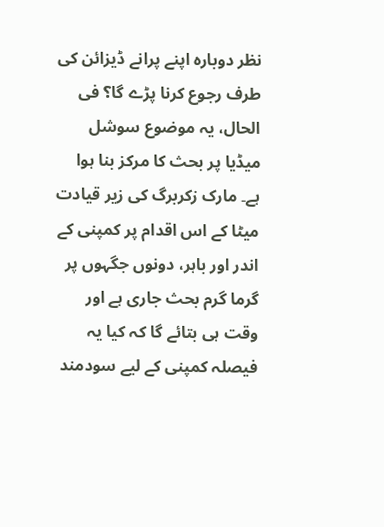نظر دوبارہ اپنے پرانے ڈیزائن کی طرف رجوع کرنا پڑے گا؟ فی الحال، یہ موضوع سوشل میڈیا پر بحث کا مرکز بنا ہوا ہے۔ مارک زکربرگ کی زیر قیادت میٹا کے اس اقدام پر کمپنی کے اندر اور باہر، دونوں جگہوں پر گرما گرم بحث جاری ہے اور وقت ہی بتائے گا کہ کیا یہ فیصلہ کمپنی کے لیے سودمند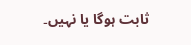ثابت ہوگا یا نہیں۔